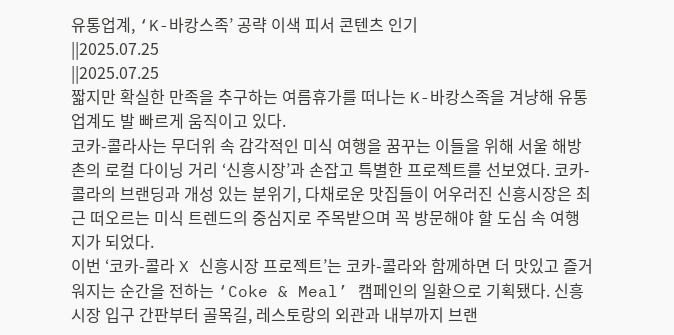유통업계, ‘K-바캉스족’ 공략 이색 피서 콘텐츠 인기
||2025.07.25
||2025.07.25
짧지만 확실한 만족을 추구하는 여름휴가를 떠나는 K-바캉스족을 겨냥해 유통업계도 발 빠르게 움직이고 있다.
코카-콜라사는 무더위 속 감각적인 미식 여행을 꿈꾸는 이들을 위해 서울 해방촌의 로컬 다이닝 거리 ‘신흥시장’과 손잡고 특별한 프로젝트를 선보였다. 코카-콜라의 브랜딩과 개성 있는 분위기, 다채로운 맛집들이 어우러진 신흥시장은 최근 떠오르는 미식 트렌드의 중심지로 주목받으며 꼭 방문해야 할 도심 속 여행지가 되었다.
이번 ‘코카-콜라 X 신흥시장 프로젝트’는 코카-콜라와 함께하면 더 맛있고 즐거워지는 순간을 전하는 ‘Coke & Meal’ 캠페인의 일환으로 기획됐다. 신흥시장 입구 간판부터 골목길, 레스토랑의 외관과 내부까지 브랜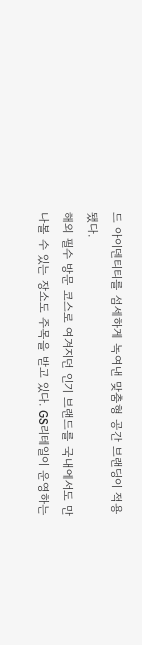드 아이덴티티를 섬세하게 녹여낸 맞춤형 공간 브랜딩이 적용됐다.
해외 필수 방문 코스로 여겨지던 인기 브랜드를 국내에서도 만나볼 수 있는 장소도 주목을 받고 있다. GS리테일이 운영하는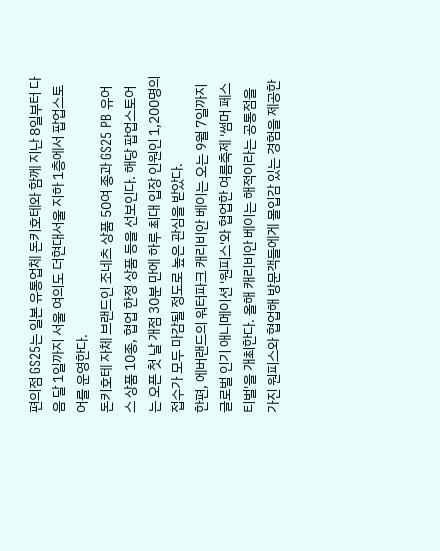편의점 GS25는 일본 유통업체 돈키호테와 함께 지난 8일부터 다음 달 1일까지 서울 여의도 더현대서울 지하 1층에서 팝업스토어를 운영한다.
돈키호테 자체 브랜드인 조네츠 상품 50여 종과 GS25 PB 유어스 상품 10종, 협업 한정 상품 등을 선보인다. 해당 팝업스토어는 오픈 첫 날 개점 30분 만에 하루 최대 입장 인원인 1,200명의 접수가 모두 마감될 정도로 높은 관심을 받았다.
한편, 에버랜드의 워터파크 캐리비안 베이는 오는 9월 7일까지 글로벌 인기 애니메이션 '원피스'와 협업한 여름축제 '썸머 페스티벌'을 개최한다. 올해 캐리비안 베이는 해적이라는 공통점을 가진 원피스와 협업해 방문객들에게 몰입감 있는 경험을 제공한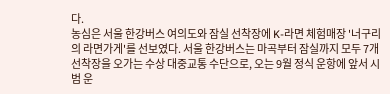다.
농심은 서울 한강버스 여의도와 잠실 선착장에 K-라면 체험매장 '너구리의 라면가게'를 선보였다. 서울 한강버스는 마곡부터 잠실까지 모두 7개 선착장을 오가는 수상 대중교통 수단으로, 오는 9월 정식 운항에 앞서 시범 운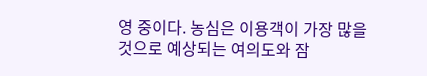영 중이다. 농심은 이용객이 가장 많을 것으로 예상되는 여의도와 잠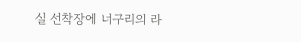실 선착장에 너구리의 라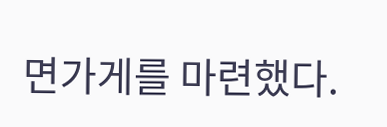면가게를 마련했다.